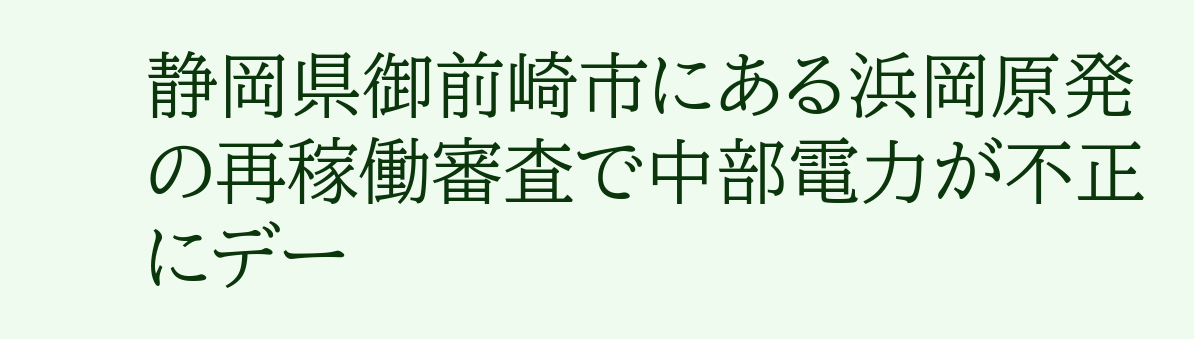静岡県御前崎市にある浜岡原発の再稼働審査で中部電力が不正にデー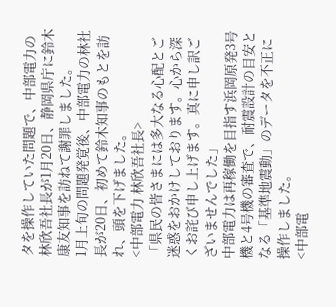タを操作していた問題で、中部電力の林欣吾社長が1月20日、静岡県庁に鈴木康友知事を訪ねて謝罪しました。
1月上旬の問題発覚後、中部電力の林社長が20日、初めて鈴木知事のもとを訪れ、頭を下げました。
<中部電力 林欣吾社長>
「県民の皆さまには多大なる心配とご迷惑をおかけしております。心から深くお詫び申し上げます。真に申し訳ございませんでした」
中部電力は再稼働を目指す浜岡原発3号機と4号機の審査で、耐震設計の目安となる「基準地震動」のデータを不正に操作しました。
<中部電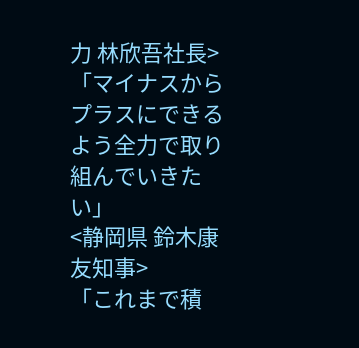力 林欣吾社長>
「マイナスからプラスにできるよう全力で取り組んでいきたい」
<静岡県 鈴木康友知事>
「これまで積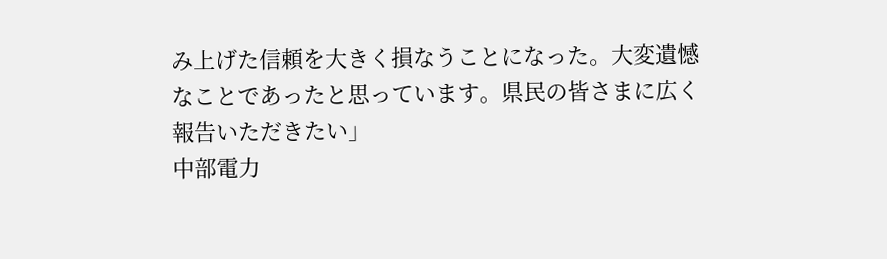み上げた信頼を大きく損なうことになった。大変遺憾なことであったと思っています。県民の皆さまに広く報告いただきたい」
中部電力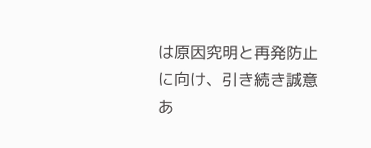は原因究明と再発防止に向け、引き続き誠意あ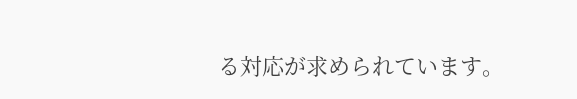る対応が求められています。